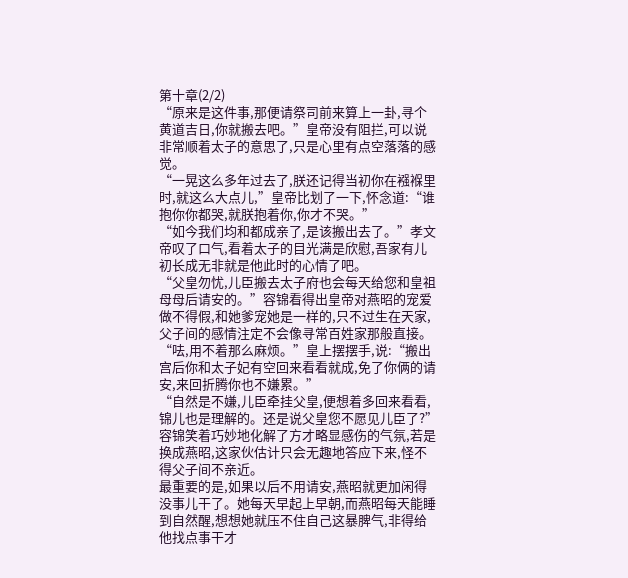第十章(2/2)
“原来是这件事,那便请祭司前来算上一卦,寻个黄道吉日,你就搬去吧。”皇帝没有阻拦,可以说非常顺着太子的意思了,只是心里有点空落落的感觉。
“一晃这么多年过去了,朕还记得当初你在襁褓里时,就这么大点儿,”皇帝比划了一下,怀念道:“谁抱你你都哭,就朕抱着你,你才不哭。”
“如今我们均和都成亲了,是该搬出去了。”孝文帝叹了口气,看着太子的目光满是欣慰,吾家有儿初长成无非就是他此时的心情了吧。
“父皇勿忧,儿臣搬去太子府也会每天给您和皇祖母母后请安的。”容锦看得出皇帝对燕昭的宠爱做不得假,和她爹宠她是一样的,只不过生在天家,父子间的感情注定不会像寻常百姓家那般直接。
“呿,用不着那么麻烦。”皇上摆摆手,说:“搬出宫后你和太子妃有空回来看看就成,免了你俩的请安,来回折腾你也不嫌累。”
“自然是不嫌,儿臣牵挂父皇,便想着多回来看看,锦儿也是理解的。还是说父皇您不愿见儿臣了?”容锦笑着巧妙地化解了方才略显感伤的气氛,若是换成燕昭,这家伙估计只会无趣地答应下来,怪不得父子间不亲近。
最重要的是,如果以后不用请安,燕昭就更加闲得没事儿干了。她每天早起上早朝,而燕昭每天能睡到自然醒,想想她就压不住自己这暴脾气,非得给他找点事干才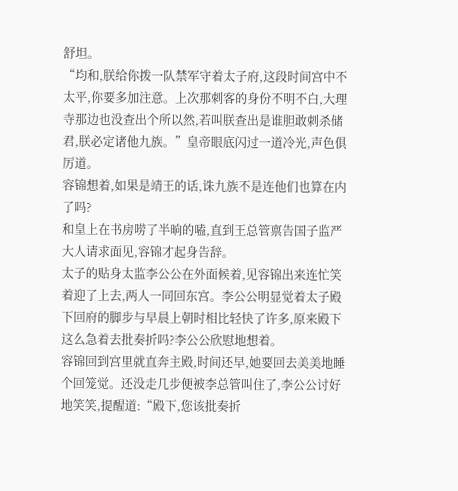舒坦。
“均和,朕给你拨一队禁军守着太子府,这段时间宫中不太平,你要多加注意。上次那刺客的身份不明不白,大理寺那边也没查出个所以然,若叫朕查出是谁胆敢刺杀储君,朕必定诸他九族。”皇帝眼底闪过一道冷光,声色俱厉道。
容锦想着,如果是靖王的话,诛九族不是连他们也算在内了吗?
和皇上在书房唠了半晌的嗑,直到王总管禀告国子监严大人请求面见,容锦才起身告辞。
太子的贴身太监李公公在外面候着,见容锦出来连忙笑着迎了上去,两人一同回东宫。李公公明显觉着太子殿下回府的脚步与早晨上朝时相比轻快了许多,原来殿下这么急着去批奏折吗?李公公欣慰地想着。
容锦回到宫里就直奔主殿,时间还早,她要回去美美地睡个回笼觉。还没走几步便被李总管叫住了,李公公讨好地笑笑,提醒道:“殿下,您该批奏折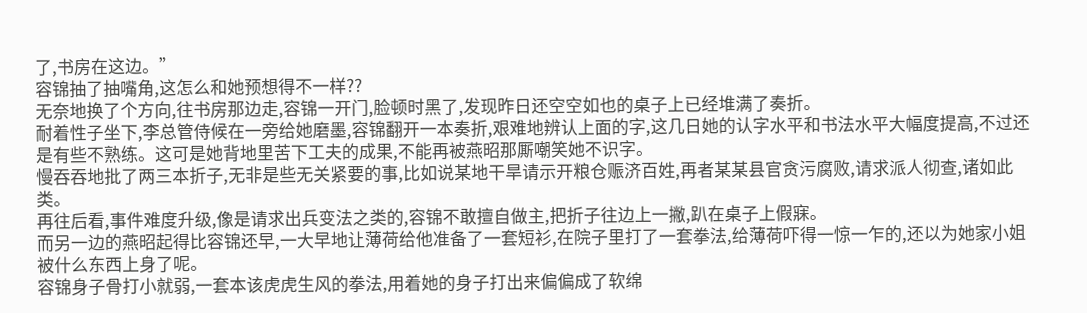了,书房在这边。”
容锦抽了抽嘴角,这怎么和她预想得不一样??
无奈地换了个方向,往书房那边走,容锦一开门,脸顿时黑了,发现昨日还空空如也的桌子上已经堆满了奏折。
耐着性子坐下,李总管侍候在一旁给她磨墨,容锦翻开一本奏折,艰难地辨认上面的字,这几日她的认字水平和书法水平大幅度提高,不过还是有些不熟练。这可是她背地里苦下工夫的成果,不能再被燕昭那厮嘲笑她不识字。
慢吞吞地批了两三本折子,无非是些无关紧要的事,比如说某地干旱请示开粮仓赈济百姓,再者某某县官贪污腐败,请求派人彻查,诸如此类。
再往后看,事件难度升级,像是请求出兵变法之类的,容锦不敢擅自做主,把折子往边上一撇,趴在桌子上假寐。
而另一边的燕昭起得比容锦还早,一大早地让薄荷给他准备了一套短衫,在院子里打了一套拳法,给薄荷吓得一惊一乍的,还以为她家小姐被什么东西上身了呢。
容锦身子骨打小就弱,一套本该虎虎生风的拳法,用着她的身子打出来偏偏成了软绵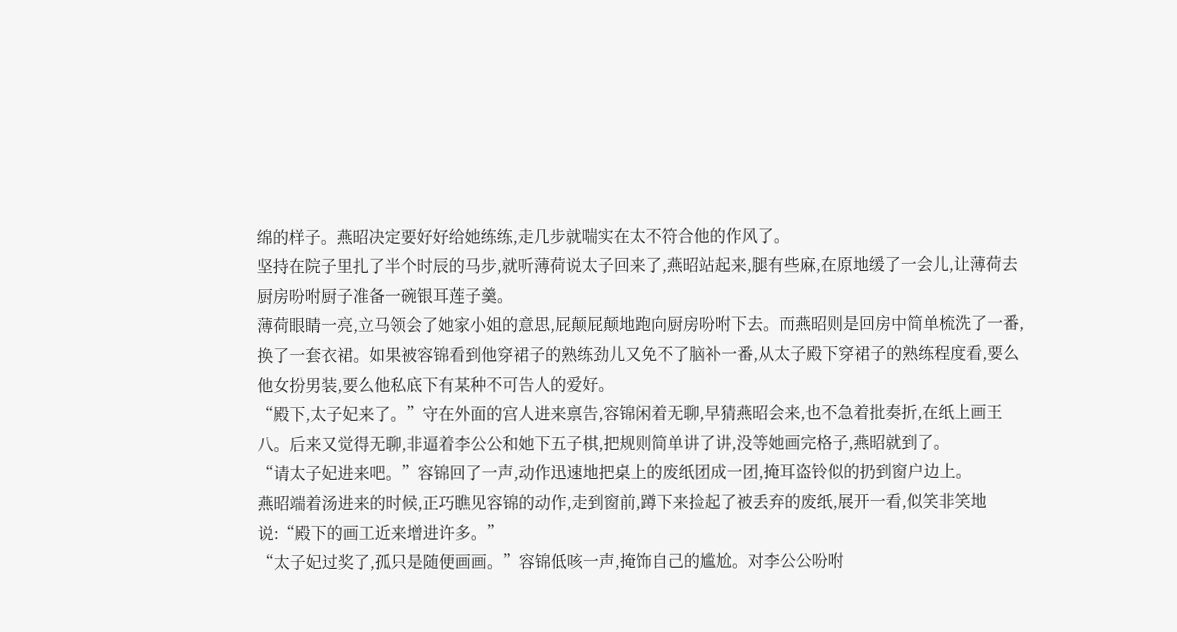绵的样子。燕昭决定要好好给她练练,走几步就喘实在太不符合他的作风了。
坚持在院子里扎了半个时辰的马步,就听薄荷说太子回来了,燕昭站起来,腿有些麻,在原地缓了一会儿,让薄荷去厨房吩咐厨子准备一碗银耳莲子羹。
薄荷眼睛一亮,立马领会了她家小姐的意思,屁颠屁颠地跑向厨房吩咐下去。而燕昭则是回房中简单梳洗了一番,换了一套衣裙。如果被容锦看到他穿裙子的熟练劲儿又免不了脑补一番,从太子殿下穿裙子的熟练程度看,要么他女扮男装,要么他私底下有某种不可告人的爱好。
“殿下,太子妃来了。”守在外面的宫人进来禀告,容锦闲着无聊,早猜燕昭会来,也不急着批奏折,在纸上画王八。后来又觉得无聊,非逼着李公公和她下五子棋,把规则简单讲了讲,没等她画完格子,燕昭就到了。
“请太子妃进来吧。”容锦回了一声,动作迅速地把桌上的废纸团成一团,掩耳盗铃似的扔到窗户边上。
燕昭端着汤进来的时候,正巧瞧见容锦的动作,走到窗前,蹲下来捡起了被丢弃的废纸,展开一看,似笑非笑地说:“殿下的画工近来增进许多。”
“太子妃过奖了,孤只是随便画画。”容锦低咳一声,掩饰自己的尴尬。对李公公吩咐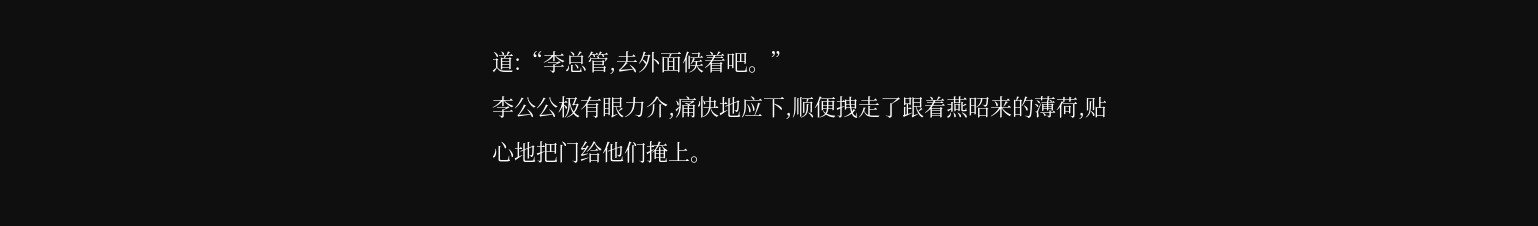道:“李总管,去外面候着吧。”
李公公极有眼力介,痛快地应下,顺便拽走了跟着燕昭来的薄荷,贴心地把门给他们掩上。